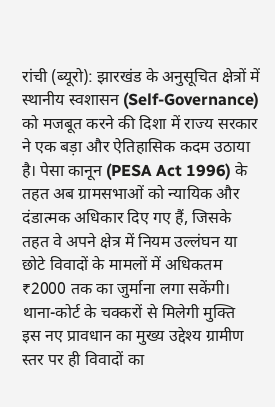रांची (ब्यूरो): झारखंड के अनुसूचित क्षेत्रों में स्थानीय स्वशासन (Self-Governance) को मजबूत करने की दिशा में राज्य सरकार ने एक बड़ा और ऐतिहासिक कदम उठाया है। पेसा कानून (PESA Act 1996) के तहत अब ग्रामसभाओं को न्यायिक और दंडात्मक अधिकार दिए गए हैं, जिसके तहत वे अपने क्षेत्र में नियम उल्लंघन या छोटे विवादों के मामलों में अधिकतम ₹2000 तक का जुर्माना लगा सकेंगी।
थाना-कोर्ट के चक्करों से मिलेगी मुक्ति
इस नए प्रावधान का मुख्य उद्देश्य ग्रामीण स्तर पर ही विवादों का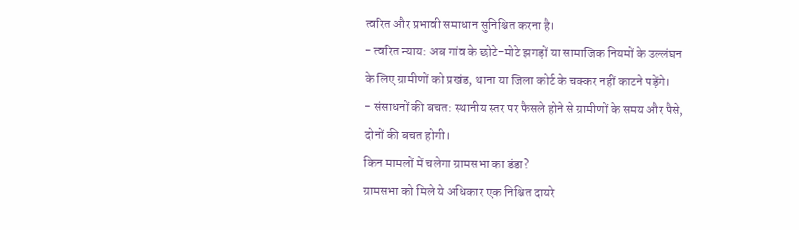त्वरित और प्रभावी समाधान सुनिश्चित करना है।
- त्वरित न्याय: अब गांव के छोटे-मोटे झगड़ों या सामाजिक नियमों के उल्लंघन के लिए ग्रामीणों को प्रखंड, थाना या जिला कोर्ट के चक्कर नहीं काटने पड़ेंगे।
- संसाधनों की बचत: स्थानीय स्तर पर फैसले होने से ग्रामीणों के समय और पैसे, दोनों की बचत होगी।
किन मामलों में चलेगा ग्रामसभा का डंडा?
ग्रामसभा को मिले ये अधिकार एक निश्चित दायरे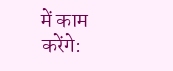में काम करेंगे: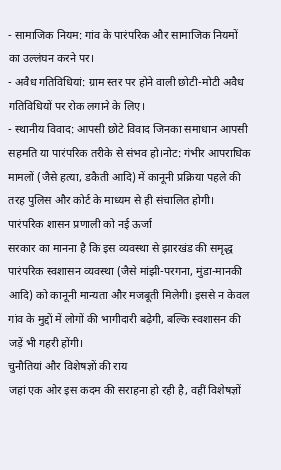- सामाजिक नियम: गांव के पारंपरिक और सामाजिक नियमों का उल्लंघन करने पर।
- अवैध गतिविधियां: ग्राम स्तर पर होने वाली छोटी-मोटी अवैध गतिविधियों पर रोक लगाने के लिए।
- स्थानीय विवाद: आपसी छोटे विवाद जिनका समाधान आपसी सहमति या पारंपरिक तरीके से संभव हो।नोट: गंभीर आपराधिक मामलों (जैसे हत्या, डकैती आदि) में कानूनी प्रक्रिया पहले की तरह पुलिस और कोर्ट के माध्यम से ही संचालित होगी।
पारंपरिक शासन प्रणाली को नई ऊर्जा
सरकार का मानना है कि इस व्यवस्था से झारखंड की समृद्ध पारंपरिक स्वशासन व्यवस्था (जैसे मांझी-परगना, मुंडा-मानकी आदि) को कानूनी मान्यता और मजबूती मिलेगी। इससे न केवल गांव के मुद्दों में लोगों की भागीदारी बढ़ेगी, बल्कि स्वशासन की जड़ें भी गहरी होंगी।
चुनौतियां और विशेषज्ञों की राय
जहां एक ओर इस कदम की सराहना हो रही है, वहीं विशेषज्ञों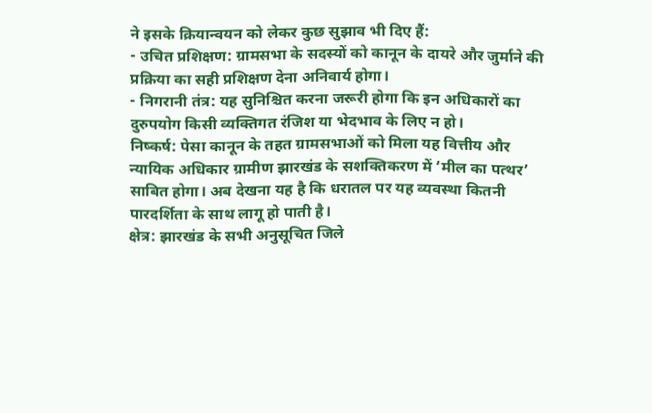ने इसके क्रियान्वयन को लेकर कुछ सुझाव भी दिए हैं:
- उचित प्रशिक्षण: ग्रामसभा के सदस्यों को कानून के दायरे और जुर्माने की प्रक्रिया का सही प्रशिक्षण देना अनिवार्य होगा।
- निगरानी तंत्र: यह सुनिश्चित करना जरूरी होगा कि इन अधिकारों का दुरुपयोग किसी व्यक्तिगत रंजिश या भेदभाव के लिए न हो।
निष्कर्ष: पेसा कानून के तहत ग्रामसभाओं को मिला यह वित्तीय और न्यायिक अधिकार ग्रामीण झारखंड के सशक्तिकरण में ‘मील का पत्थर’ साबित होगा। अब देखना यह है कि धरातल पर यह व्यवस्था कितनी पारदर्शिता के साथ लागू हो पाती है।
क्षेत्र: झारखंड के सभी अनुसूचित जिले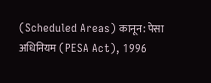(Scheduled Areas) कानून: पेसा अधिनियम (PESA Act), 1996